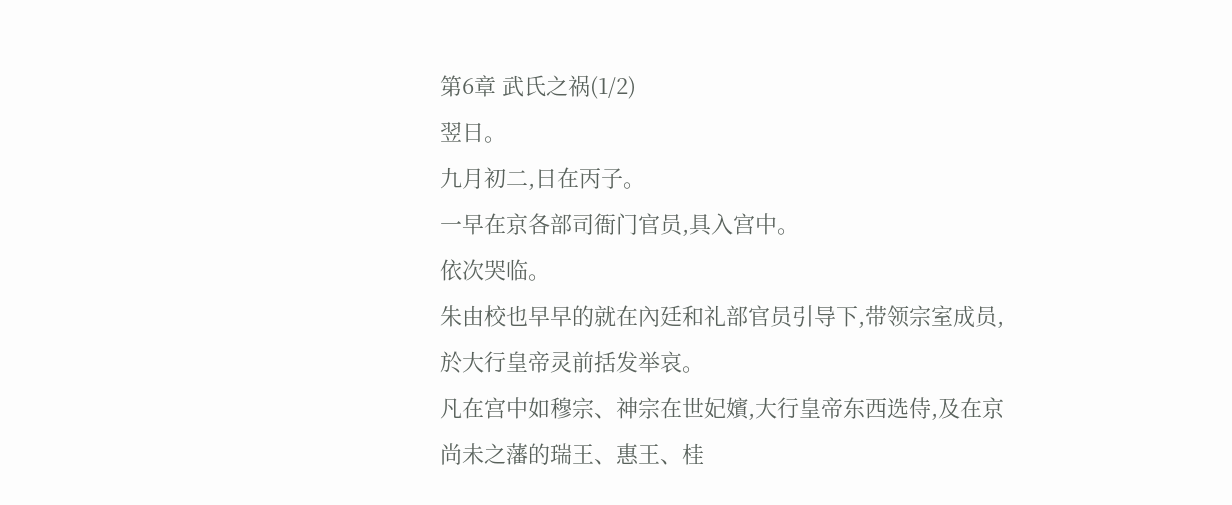第6章 武氏之祸(1/2)
翌日。
九月初二,日在丙子。
一早在京各部司衙门官员,具入宫中。
依次哭临。
朱由校也早早的就在內廷和礼部官员引导下,带领宗室成员,於大行皇帝灵前括发举哀。
凡在宫中如穆宗、神宗在世妃嬪,大行皇帝东西选侍,及在京尚未之藩的瑞王、惠王、桂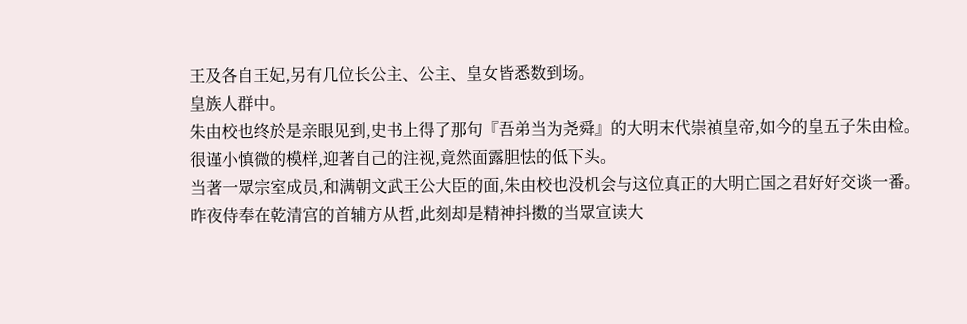王及各自王妃,另有几位长公主、公主、皇女皆悉数到场。
皇族人群中。
朱由校也终於是亲眼见到,史书上得了那句『吾弟当为尧舜』的大明末代崇禎皇帝,如今的皇五子朱由检。
很谨小慎微的模样,迎著自己的注视,竟然面露胆怯的低下头。
当著一眾宗室成员,和满朝文武王公大臣的面,朱由校也没机会与这位真正的大明亡国之君好好交谈一番。
昨夜侍奉在乾清宫的首辅方从哲,此刻却是精神抖擞的当眾宣读大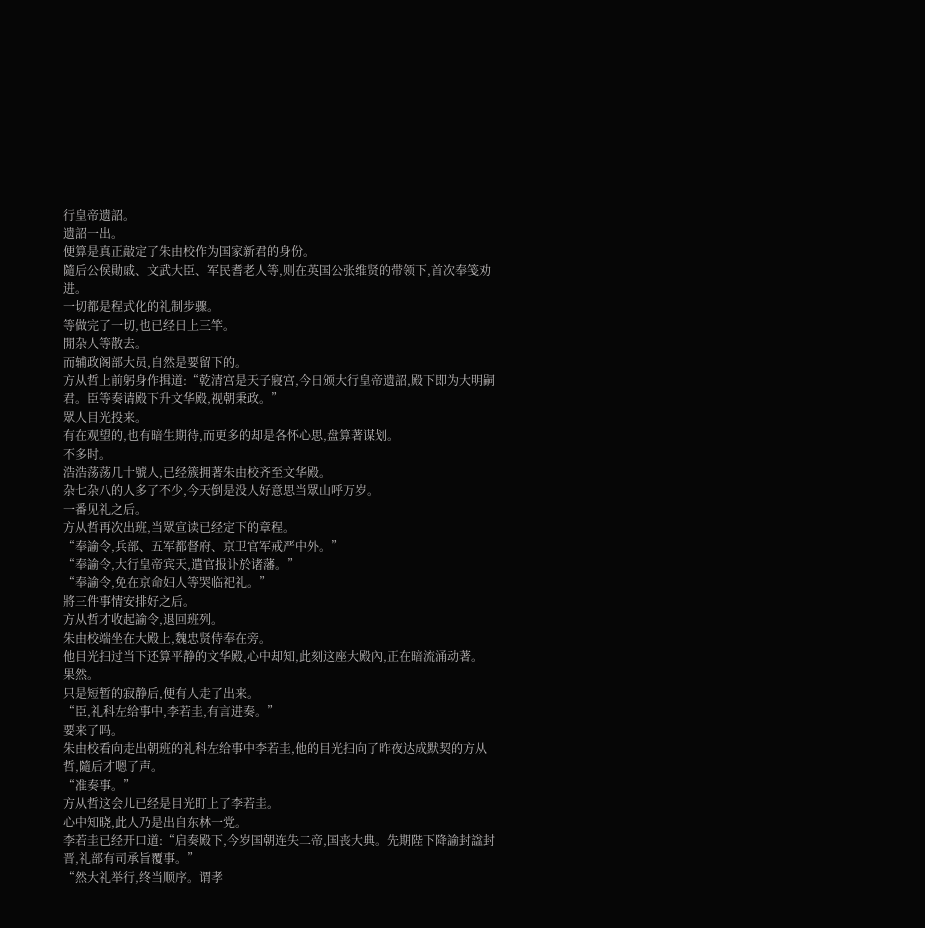行皇帝遗詔。
遗詔一出。
便算是真正敲定了朱由校作为国家新君的身份。
隨后公侯勛戚、文武大臣、军民耆老人等,则在英国公张维贤的带领下,首次奉笺劝进。
一切都是程式化的礼制步骤。
等做完了一切,也已经日上三竿。
閒杂人等散去。
而辅政阁部大员,自然是要留下的。
方从哲上前躬身作揖道:“乾清宫是天子寢宫,今日颁大行皇帝遗詔,殿下即为大明嗣君。臣等奏请殿下升文华殿,视朝秉政。”
眾人目光投来。
有在观望的,也有暗生期待,而更多的却是各怀心思,盘算著谋划。
不多时。
浩浩荡荡几十號人,已经簇拥著朱由校齐至文华殿。
杂七杂八的人多了不少,今天倒是没人好意思当眾山呼万岁。
一番见礼之后。
方从哲再次出班,当眾宣读已经定下的章程。
“奉諭令,兵部、五军都督府、京卫官军戒严中外。”
“奉諭令,大行皇帝宾天,遣官报讣於诸藩。”
“奉諭令,免在京命妇人等哭临祀礼。”
將三件事情安排好之后。
方从哲才收起諭令,退回班列。
朱由校端坐在大殿上,魏忠贤侍奉在旁。
他目光扫过当下还算平静的文华殿,心中却知,此刻这座大殿內,正在暗流涌动著。
果然。
只是短暂的寂静后,便有人走了出来。
“臣,礼科左给事中,李若圭,有言进奏。”
要来了吗。
朱由校看向走出朝班的礼科左给事中李若圭,他的目光扫向了昨夜达成默契的方从哲,隨后才嗯了声。
“准奏事。”
方从哲这会儿已经是目光盯上了李若圭。
心中知晓,此人乃是出自东林一党。
李若圭已经开口道:“启奏殿下,今岁国朝连失二帝,国丧大典。先期陛下降諭封諡封晋,礼部有司承旨覆事。”
“然大礼举行,终当顺序。谓孝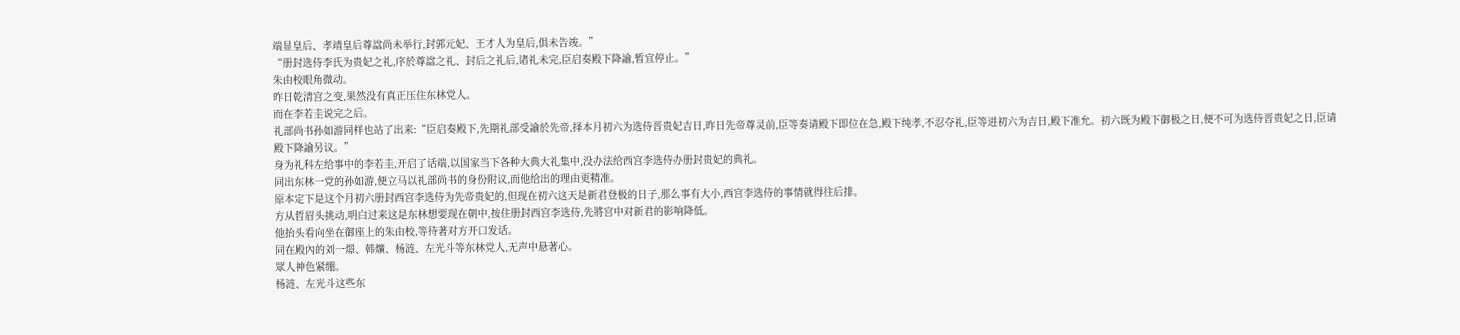端显皇后、孝靖皇后尊諡尚未举行,封郭元妃、王才人为皇后,俱未告竣。”
“册封选侍李氏为贵妃之礼,序於尊諡之礼、封后之礼后,诸礼未完,臣启奏殿下降諭,暂宜停止。”
朱由校眼角微动。
昨日乾清宫之变,果然没有真正压住东林党人。
而在李若圭说完之后。
礼部尚书孙如游同样也站了出来:“臣启奏殿下,先期礼部受諭於先帝,择本月初六为选侍晋贵妃吉日,昨日先帝尊灵前,臣等奏请殿下即位在急,殿下纯孝,不忍夺礼,臣等进初六为吉日,殿下准允。初六既为殿下御极之日,便不可为选侍晋贵妃之日,臣请殿下降諭另议。”
身为礼科左给事中的李若圭,开启了话端,以国家当下各种大典大礼集中,没办法给西宫李选侍办册封贵妃的典礼。
同出东林一党的孙如游,便立马以礼部尚书的身份附议,而他给出的理由更精准。
原本定下是这个月初六册封西宫李选侍为先帝贵妃的,但现在初六这天是新君登极的日子,那么事有大小,西宫李选侍的事情就得往后排。
方从哲眉头挑动,明白过来这是东林想要现在朝中,按住册封西宫李选侍,先將宫中对新君的影响降低。
他抬头看向坐在御座上的朱由校,等待著对方开口发话。
同在殿內的刘一燝、韩爌、杨涟、左光斗等东林党人,无声中悬著心。
眾人神色紧绷。
杨涟、左光斗这些东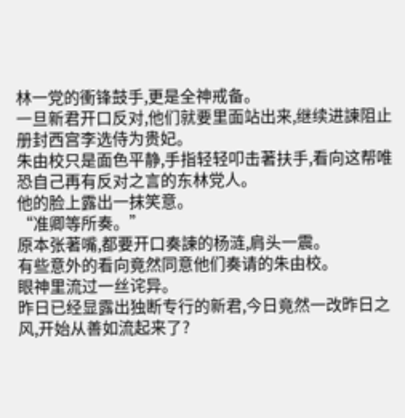林一党的衝锋鼓手,更是全神戒备。
一旦新君开口反对,他们就要里面站出来,继续进諫阻止册封西宫李选侍为贵妃。
朱由校只是面色平静,手指轻轻叩击著扶手,看向这帮唯恐自己再有反对之言的东林党人。
他的脸上露出一抹笑意。
“准卿等所奏。”
原本张著嘴,都要开口奏諫的杨涟,肩头一震。
有些意外的看向竟然同意他们奏请的朱由校。
眼神里流过一丝诧异。
昨日已经显露出独断专行的新君,今日竟然一改昨日之风,开始从善如流起来了?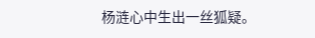杨涟心中生出一丝狐疑。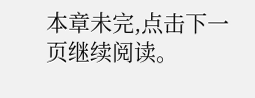本章未完,点击下一页继续阅读。